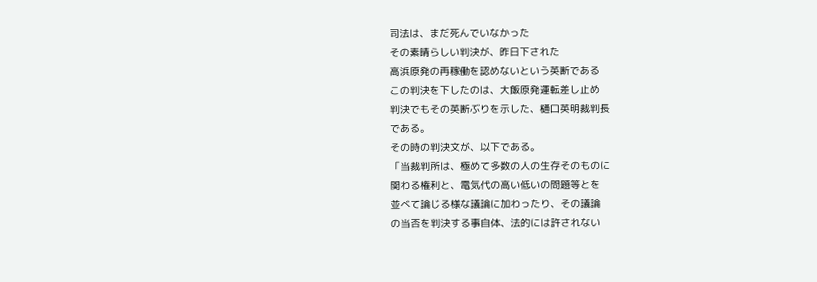司法は、まだ死んでいなかった
その素晴らしい判決が、昨日下された
高浜原発の再稼働を認めないという英断である
この判決を下したのは、大飯原発運転差し止め
判決でもその英断ぶりを示した、樋口英明裁判長
である。
その時の判決文が、以下である。
「当裁判所は、極めて多数の人の生存そのものに
関わる権利と、電気代の高い低いの問題等とを
並べて論じる様な議論に加わったり、その議論
の当否を判決する事自体、法的には許されない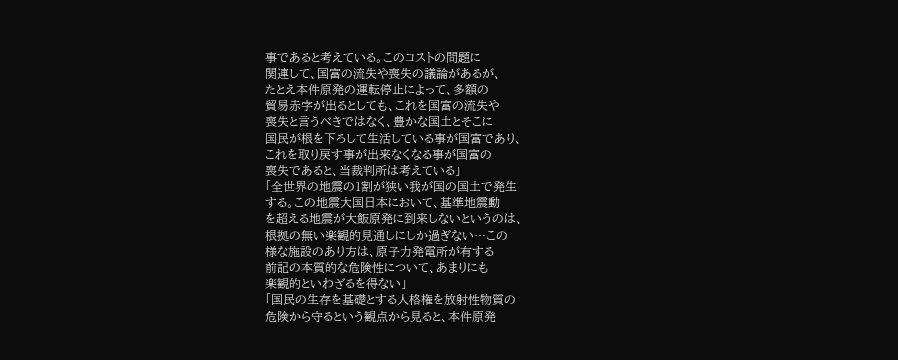事であると考えている。このコストの問題に
関連して、国富の流失や喪失の議論があるが、
たとえ本件原発の運転停止によって、多額の
貿易赤字が出るとしても、これを国富の流失や
喪失と言うべきではなく、豊かな国土とそこに
国民が根を下ろして生活している事が国富であり、
これを取り戻す事が出来なくなる事が国富の
喪失であると、当裁判所は考えている」
「全世界の地震の1割が狭い我が国の国土で発生
する。この地震大国日本において、基準地震動
を超える地震が大飯原発に到来しないというのは、
根拠の無い楽観的見通しにしか過ぎない…この
様な施設のあり方は、原子力発電所が有する
前記の本質的な危険性について、あまりにも
楽観的といわざるを得ない」
「国民の生存を基礎とする人格権を放射性物質の
危険から守るという観点から見ると、本件原発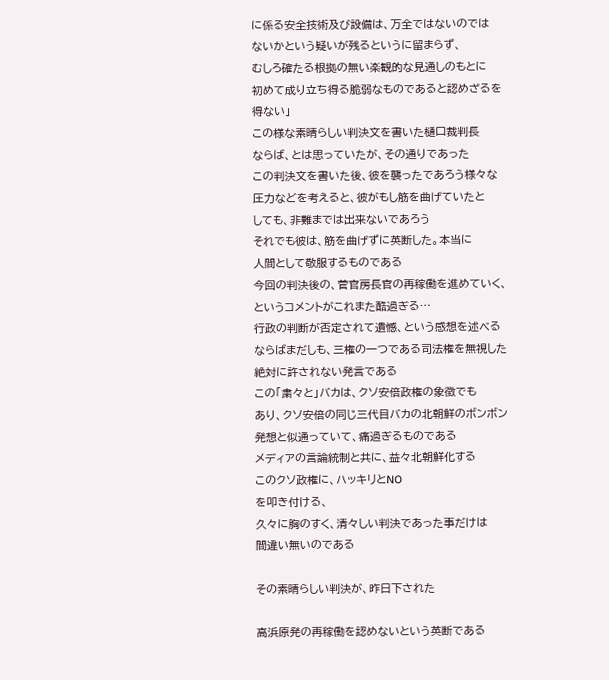に係る安全技術及び設備は、万全ではないのでは
ないかという疑いが残るというに留まらず、
むしろ確たる根拠の無い楽観的な見通しのもとに
初めて成り立ち得る脆弱なものであると認めざるを
得ない」
この様な素晴らしい判決文を書いた樋口裁判長
ならば、とは思っていたが、その通りであった
この判決文を書いた後、彼を襲ったであろう様々な
圧力などを考えると、彼がもし筋を曲げていたと
しても、非難までは出来ないであろう
それでも彼は、筋を曲げずに英断した。本当に
人間として敬服するものである
今回の判決後の、菅官房長官の再稼働を進めていく、
というコメントがこれまた酷過ぎる…
行政の判断が否定されて遺憾、という感想を述べる
ならばまだしも、三権の一つである司法権を無視した
絶対に許されない発言である
この「粛々と」バカは、クソ安倍政権の象徴でも
あり、クソ安倍の同じ三代目バカの北朝鮮のボンボン
発想と似通っていて、痛過ぎるものである
メディアの言論統制と共に、益々北朝鮮化する
このクソ政権に、ハッキリとNO
を叩き付ける、
久々に胸のすく、清々しい判決であった事だけは
間違い無いのである

その素晴らしい判決が、昨日下された

高浜原発の再稼働を認めないという英断である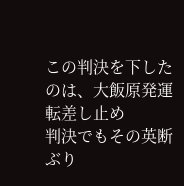この判決を下したのは、大飯原発運転差し止め
判決でもその英断ぶり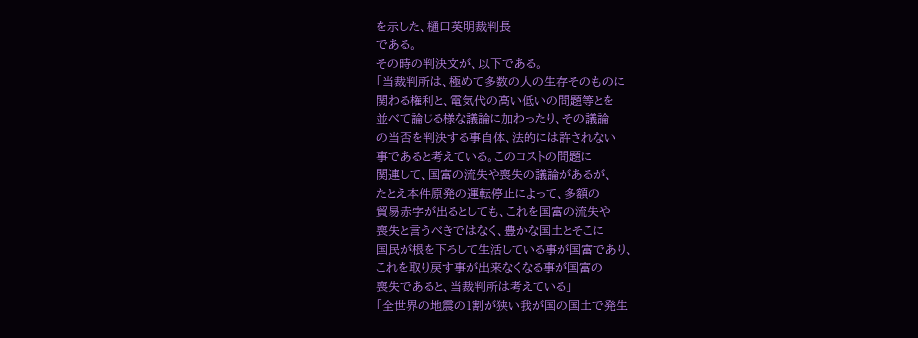を示した、樋口英明裁判長
である。
その時の判決文が、以下である。
「当裁判所は、極めて多数の人の生存そのものに
関わる権利と、電気代の高い低いの問題等とを
並べて論じる様な議論に加わったり、その議論
の当否を判決する事自体、法的には許されない
事であると考えている。このコストの問題に
関連して、国富の流失や喪失の議論があるが、
たとえ本件原発の運転停止によって、多額の
貿易赤字が出るとしても、これを国富の流失や
喪失と言うべきではなく、豊かな国土とそこに
国民が根を下ろして生活している事が国富であり、
これを取り戻す事が出来なくなる事が国富の
喪失であると、当裁判所は考えている」
「全世界の地震の1割が狭い我が国の国土で発生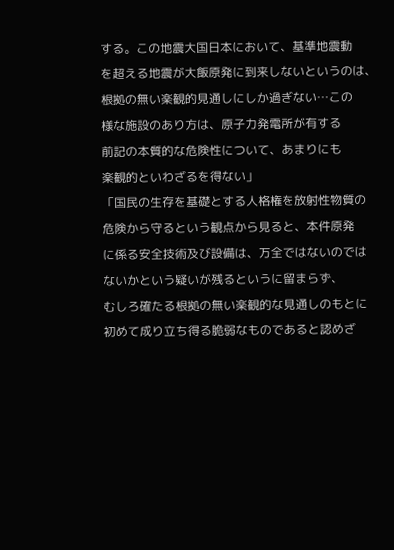する。この地震大国日本において、基準地震動
を超える地震が大飯原発に到来しないというのは、
根拠の無い楽観的見通しにしか過ぎない…この
様な施設のあり方は、原子力発電所が有する
前記の本質的な危険性について、あまりにも
楽観的といわざるを得ない」
「国民の生存を基礎とする人格権を放射性物質の
危険から守るという観点から見ると、本件原発
に係る安全技術及び設備は、万全ではないのでは
ないかという疑いが残るというに留まらず、
むしろ確たる根拠の無い楽観的な見通しのもとに
初めて成り立ち得る脆弱なものであると認めざ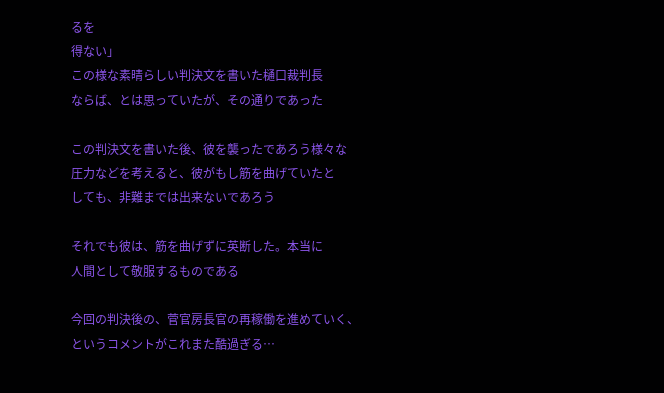るを
得ない」
この様な素晴らしい判決文を書いた樋口裁判長
ならば、とは思っていたが、その通りであった

この判決文を書いた後、彼を襲ったであろう様々な
圧力などを考えると、彼がもし筋を曲げていたと
しても、非難までは出来ないであろう

それでも彼は、筋を曲げずに英断した。本当に
人間として敬服するものである

今回の判決後の、菅官房長官の再稼働を進めていく、
というコメントがこれまた酷過ぎる…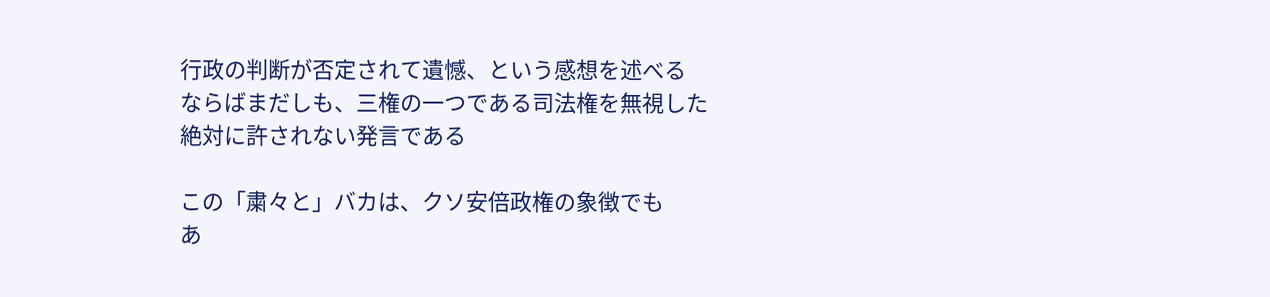行政の判断が否定されて遺憾、という感想を述べる
ならばまだしも、三権の一つである司法権を無視した
絶対に許されない発言である

この「粛々と」バカは、クソ安倍政権の象徴でも
あ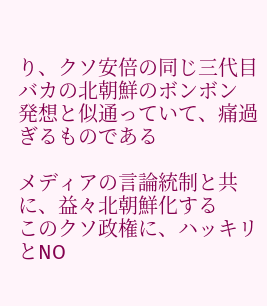り、クソ安倍の同じ三代目バカの北朝鮮のボンボン
発想と似通っていて、痛過ぎるものである

メディアの言論統制と共に、益々北朝鮮化する
このクソ政権に、ハッキリとNO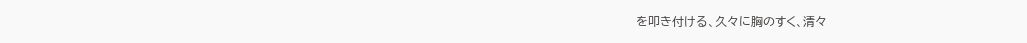を叩き付ける、久々に胸のすく、清々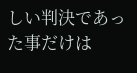しい判決であった事だけは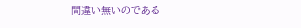間違い無いのである